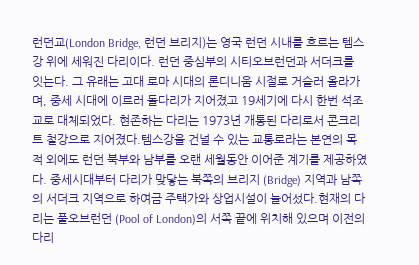런던교(London Bridge, 런던 브리지)는 영국 런던 시내를 흐르는 템스강 위에 세워진 다리이다. 런던 중심부의 시티오브런던과 서더크를 잇는다. 그 유래는 고대 로마 시대의 론디니움 시절로 거슬러 올라가며, 중세 시대에 이르러 돌다리가 지어졌고 19세기에 다시 한번 석조교로 대체되었다. 현존하는 다리는 1973년 개통된 다리로서 콘크리트 철강으로 지어졌다.템스강을 건널 수 있는 교통로라는 본연의 목적 외에도 런던 북부와 남부를 오랜 세월동안 이어준 계기를 제공하였다. 중세시대부터 다리가 맞닿는 북쪽의 브리지 (Bridge) 지역과 남쪽의 서더크 지역으로 하여금 주택가와 상업시설이 늘어섰다.현재의 다리는 풀오브런던 (Pool of London)의 서쪽 끝에 위치해 있으며 이전의 다리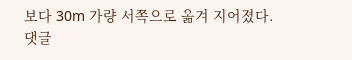보다 30m 가량 서쪽으로 옮겨 지어졌다.
댓글